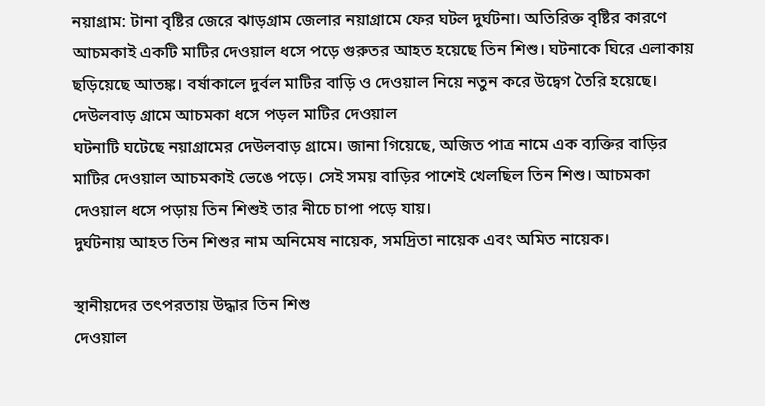নয়াগ্রাম: টানা বৃষ্টির জেরে ঝাড়গ্রাম জেলার নয়াগ্রামে ফের ঘটল দুর্ঘটনা। অতিরিক্ত বৃষ্টির কারণে আচমকাই একটি মাটির দেওয়াল ধসে পড়ে গুরুতর আহত হয়েছে তিন শিশু। ঘটনাকে ঘিরে এলাকায় ছড়িয়েছে আতঙ্ক। বর্ষাকালে দুর্বল মাটির বাড়ি ও দেওয়াল নিয়ে নতুন করে উদ্বেগ তৈরি হয়েছে।
দেউলবাড় গ্রামে আচমকা ধসে পড়ল মাটির দেওয়াল
ঘটনাটি ঘটেছে নয়াগ্রামের দেউলবাড় গ্রামে। জানা গিয়েছে, অজিত পাত্র নামে এক ব্যক্তির বাড়ির মাটির দেওয়াল আচমকাই ভেঙে পড়ে। সেই সময় বাড়ির পাশেই খেলছিল তিন শিশু। আচমকা দেওয়াল ধসে পড়ায় তিন শিশুই তার নীচে চাপা পড়ে যায়।
দুর্ঘটনায় আহত তিন শিশুর নাম অনিমেষ নায়েক, সমদ্রিতা নায়েক এবং অমিত নায়েক।

স্থানীয়দের তৎপরতায় উদ্ধার তিন শিশু
দেওয়াল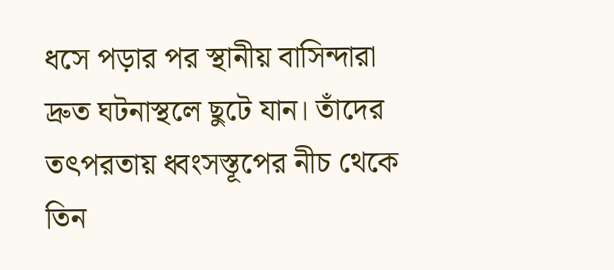ধসে পড়ার পর স্থানীয় বাসিন্দারা দ্রুত ঘটনাস্থলে ছুটে যান। তাঁদের তৎপরতায় ধ্বংসস্তূপের নীচ থেকে তিন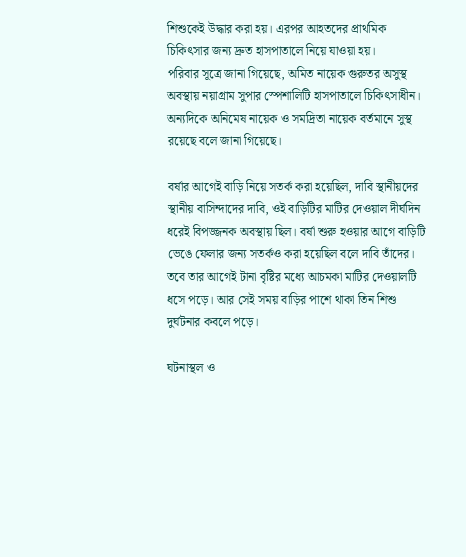শিশুকেই উদ্ধার করা হয়। এরপর আহতদের প্রাথমিক চিকিৎসার জন্য দ্রুত হাসপাতালে নিয়ে যাওয়া হয়।
পরিবার সূত্রে জানা গিয়েছে, অমিত নায়েক গুরুতর অসুস্থ অবস্থায় নয়াগ্রাম সুপার স্পেশালিটি হাসপাতালে চিকিৎসাধীন। অন্যদিকে অনিমেষ নায়েক ও সমদ্রিতা নায়েক বর্তমানে সুস্থ রয়েছে বলে জানা গিয়েছে।

বর্ষার আগেই বাড়ি নিয়ে সতর্ক করা হয়েছিল, দাবি স্থানীয়দের
স্থানীয় বাসিন্দাদের দাবি, ওই বাড়িটির মাটির দেওয়াল দীর্ঘদিন ধরেই বিপজ্জনক অবস্থায় ছিল। বর্ষা শুরু হওয়ার আগে বাড়িটি ভেঙে ফেলার জন্য সতর্কও করা হয়েছিল বলে দাবি তাঁদের।
তবে তার আগেই টানা বৃষ্টির মধ্যে আচমকা মাটির দেওয়ালটি ধসে পড়ে। আর সেই সময় বাড়ির পাশে থাকা তিন শিশু দুর্ঘটনার কবলে পড়ে।

ঘটনাস্থল ও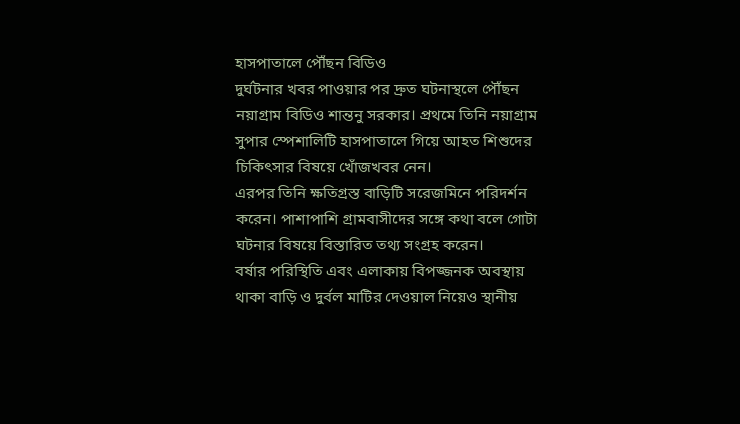হাসপাতালে পৌঁছন বিডিও
দুর্ঘটনার খবর পাওয়ার পর দ্রুত ঘটনাস্থলে পৌঁছন নয়াগ্রাম বিডিও শান্তনু সরকার। প্রথমে তিনি নয়াগ্রাম সুপার স্পেশালিটি হাসপাতালে গিয়ে আহত শিশুদের চিকিৎসার বিষয়ে খোঁজখবর নেন।
এরপর তিনি ক্ষতিগ্রস্ত বাড়িটি সরেজমিনে পরিদর্শন করেন। পাশাপাশি গ্রামবাসীদের সঙ্গে কথা বলে গোটা ঘটনার বিষয়ে বিস্তারিত তথ্য সংগ্রহ করেন।
বর্ষার পরিস্থিতি এবং এলাকায় বিপজ্জনক অবস্থায় থাকা বাড়ি ও দুর্বল মাটির দেওয়াল নিয়েও স্থানীয়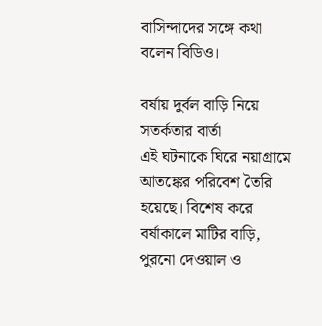বাসিন্দাদের সঙ্গে কথা বলেন বিডিও।

বর্ষায় দুর্বল বাড়ি নিয়ে সতর্কতার বার্তা
এই ঘটনাকে ঘিরে নয়াগ্রামে আতঙ্কের পরিবেশ তৈরি হয়েছে। বিশেষ করে বর্ষাকালে মাটির বাড়ি, পুরনো দেওয়াল ও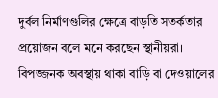দুর্বল নির্মাণগুলির ক্ষেত্রে বাড়তি সতর্কতার প্রয়োজন বলে মনে করছেন স্থানীয়রা।
বিপজ্জনক অবস্থায় থাকা বাড়ি বা দেওয়ালের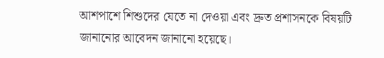আশপাশে শিশুদের যেতে না দেওয়া এবং দ্রুত প্রশাসনকে বিষয়টি জানানোর আবেদন জানানো হয়েছে।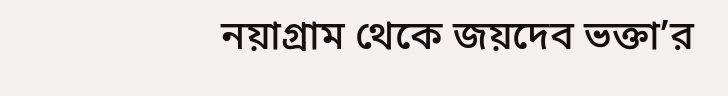নয়াগ্রাম থেকে জয়দেব ভক্তা’র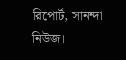রিপোর্ট, সানন্দা নিউজ।